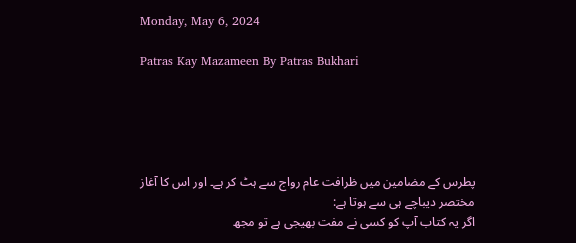Monday, May 6, 2024

Patras Kay Mazameen By Patras Bukhari





پطرس کے مضامین میں ظرافت عام رواج سے ہٹ کر ہے۔ اور اس کا آغاز مختصر دیباچے ہی سے ہوتا ہے:
اگر یہ کتاب آپ کو کسی نے مفت بھیجی ہے تو مجھ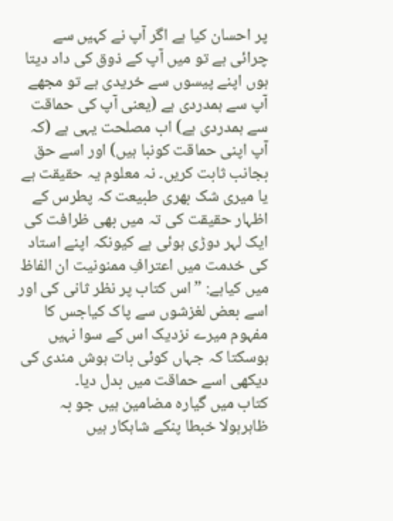پر احسان کیا ہے اگر آپ نے کہیں سے چرائی ہے تو میں آپ کے ذوق کی داد دیتا ہوں اپنے پیسوں سے خریدی ہے تو مجھے آپ سے ہمدردی ہے (یعنی آپ کی حماقت سے ہمدردی ہے) اب مصلحت یہی ہے (کہ آپ اپنی حماقت کونبا ہیں) اور اسے حق بجانب ثابت کریں۔ نہ معلوم یہ حقیقت ہے یا میری شک بھری طبیعت کہ پطرس کے اظہار حقیقت کی تہ میں بھی ظرافت کی ایک لہر دوڑی ہوئی ہے کیونکہ اپنے استاد کی خدمت میں اعترافِ ممنونیت ان الفاظ میں کیاہے: ”اس کتاب پر نظر ثانی کی اور اسے بعض لغزشوں سے پاک کیاجس کا مفہوم میرے نزدیک اس کے سوا نہیں ہوسکتا کہ جہاں کوئی بات ہوش مندی کی دیکھی اسے حماقت میں بدل دیا۔
کتاب میں گیارہ مضامین ہیں جو بہ ظاہرہولا خبطا پنکے شاہکار ہیں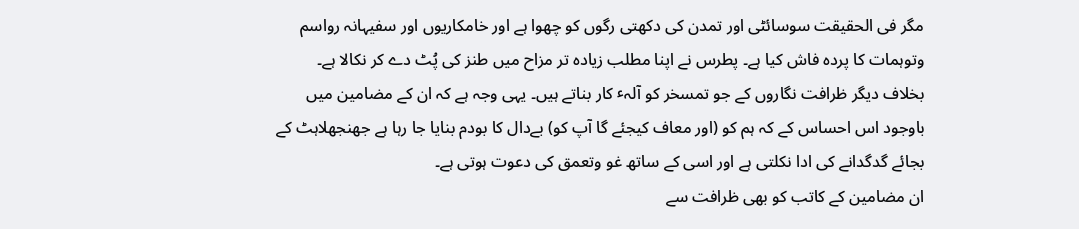مگر فی الحقیقت سوسائٹی اور تمدن کی دکھتی رگوں کو چھوا ہے اور خامکاریوں اور سفیہانہ رواسم وتوہمات کا پردہ فاش کیا ہے۔ پطرس نے اپنا مطلب زیادہ تر مزاح میں طنز کی پُٹ دے کر نکالا ہے۔ بخلاف دیگر ظرافت نگاروں کے جو تمسخر کو آلہٴ کار بناتے ہیں۔ یہی وجہ ہے کہ ان کے مضامین میں باوجود اس احساس کے کہ ہم کو (اور معاف کیجئے گا آپ کو) بےدال کا بودم بنایا جا رہا ہے جھنجھلاہٹ کے بجائے گدگدانے کی ادا نکلتی ہے اور اسی کے ساتھ غو وتعمق کی دعوت ہوتی ہے۔
ان مضامین کے کاتب کو بھی ظرافت سے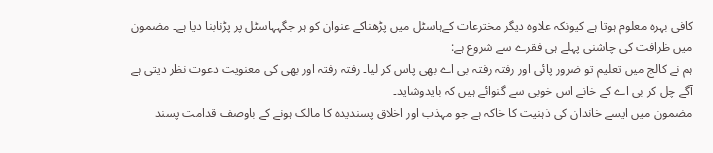کافی بہرہ معلوم ہوتا ہے کیونکہ علاوہ دیگر مخترعات کےہاسٹل میں پڑھناکے عنوان کو ہر جگہہاسٹل پر پڑنابنا دیا ہے۔ مضمون میں ظرافت کی چاشنی پہلے ہی فقرے سے شروع ہے:
ہم نے کالج میں تعلیم تو ضرور پائی اور رفتہ رفتہ بی اے بھی پاس کر لیا۔ رفتہ رفتہ اور بھی کی معنویت دعوت نظر دیتی ہے آگے چل کر بی اے کے خانے اس خوبی سے گنوائے ہیں کہ بایدوشاید۔
مضمون میں ایسے خاندان کی ذہنیت کا خاکہ ہے جو مہذب اور اخلاق پسندیدہ کا مالک ہونے کے باوصف قدامت پسند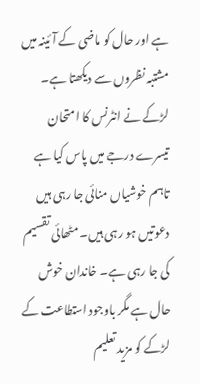ہے اور حال کو ماضی کے آئینہ میں مشتبہ نظروں سے دیکھتا ہے۔ لڑکے نے انٹرنس کا امتحان تیسرے درجے میں پاس کیا ہے تاہم خوشیاں منائی جا رہی ہیں دعوتیں ہو رہی ہیں۔ مٹھائی تقسیم کی جا رہی ہے۔ خاندان خوش حال ہے مگر باوجود استطاعت کے لڑکے کو مزید تعلیم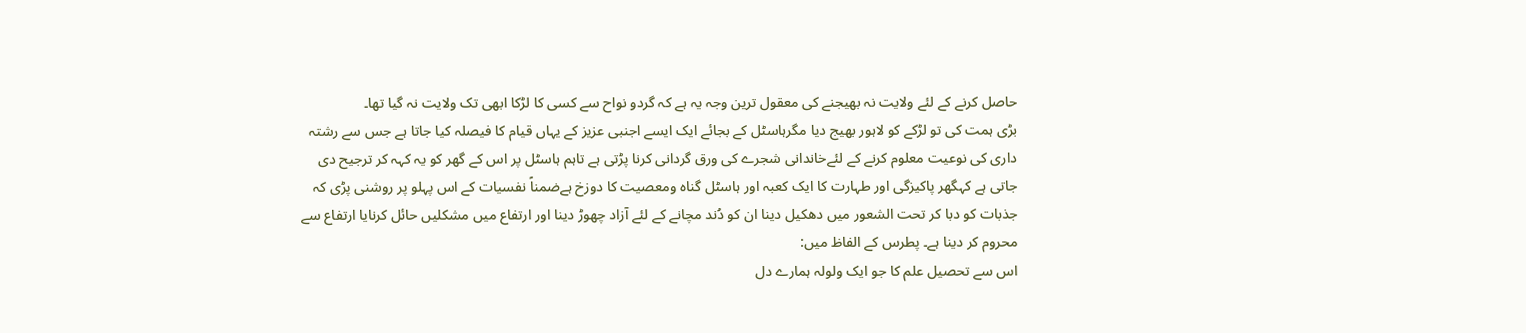حاصل کرنے کے لئے ولایت نہ بھیجنے کی معقول ترین وجہ یہ ہے کہ گردو نواح سے کسی کا لڑکا ابھی تک ولایت نہ گیا تھا۔
بڑی ہمت کی تو لڑکے کو لاہور بھیج دیا مگرہاسٹل کے بجائے ایک ایسے اجنبی عزیز کے یہاں قیام کا فیصلہ کیا جاتا ہے جس سے رشتہ داری کی نوعیت معلوم کرنے کے لئےخاندانی شجرے کی ورق گردانی کرنا پڑتی ہے تاہم ہاسٹل پر اس کے گھر کو یہ کہہ کر ترجیح دی جاتی ہے کہگھر پاکیزگی اور طہارت کا ایک کعبہ اور ہاسٹل گناہ ومعصیت کا دوزخ ہےضمناً نفسیات کے اس پہلو پر روشنی پڑی کہ جذبات کو دبا کر تحت الشعور میں دھکیل دینا ان کو دُند مچانے کے لئے آزاد چھوڑ دینا اور ارتفاع میں مشکلیں حائل کرنایا ارتفاع سے محروم کر دینا ہے۔ پطرس کے الفاظ میں:
اس سے تحصیل علم کا جو ایک ولولہ ہمارے دل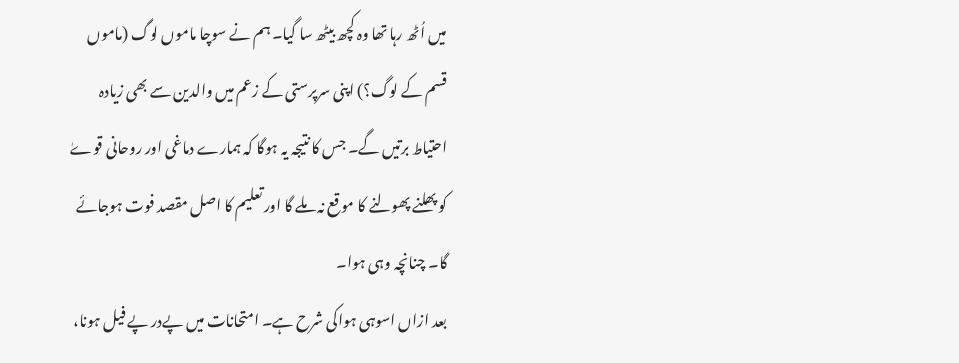میں اُٹھ رہا تھا وہ کچھ بیٹھ سا گیا۔ ہم نے سوچا ماموں لوگ (ماموں قسم کے لوگ؟) اپنی سرپرستی کے زعم میں والدین سے بھی زیادہ احتیاط برتیں گے۔ جس کا نتیجہ یہ ہوگا کہ ہمارے دماغی اور روحانی قوےٰ کو پھلنے پھولنے کا موقع نہ ملے گا اور تعلیم کا اصل مقصد فوت ہوجائے گا۔ چنانچہ وہی ہوا۔
بعد ازاں اسوہی ہواکی شرح ہے۔ امتحانات میں پےدر پے فیل ہونا،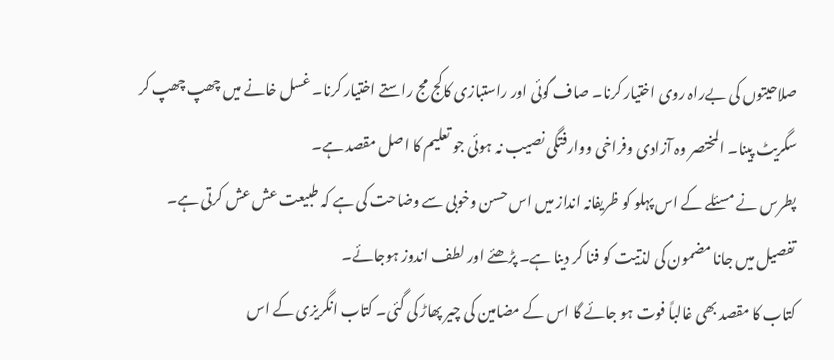صلاحیتوں کی بےراہ روی اختیار کرنا۔ صاف گوئی اور راستبازی کاکج مج راستے اختیار کرنا۔ غسل خانے میں چھپ چھپ کر سگریٹ پینا۔ المختصر وہ آزادی وفراخی ووارفتگی نصیب نہ ہوئی جو تعلیم کا اصل مقصد ہے۔
پطرس نے مسئلے کے اس پہلو کو ظریفانہ انداز میں اس حسن وخوبی سے وضاحت کی ہے کہ طبیعت عش عش کرتی ہے۔ تفصیل میں جانا مضمون کی لذتیت کو فنا کر دینا ہے۔ پڑھئے اور لطف اندوز ہوجائے۔
کتاب کا مقصد بھی غالباً فوت ہو جائے گا اس کے مضامین کی چیر پھاڑ کی گئی۔ کتاب انگریزی کے اس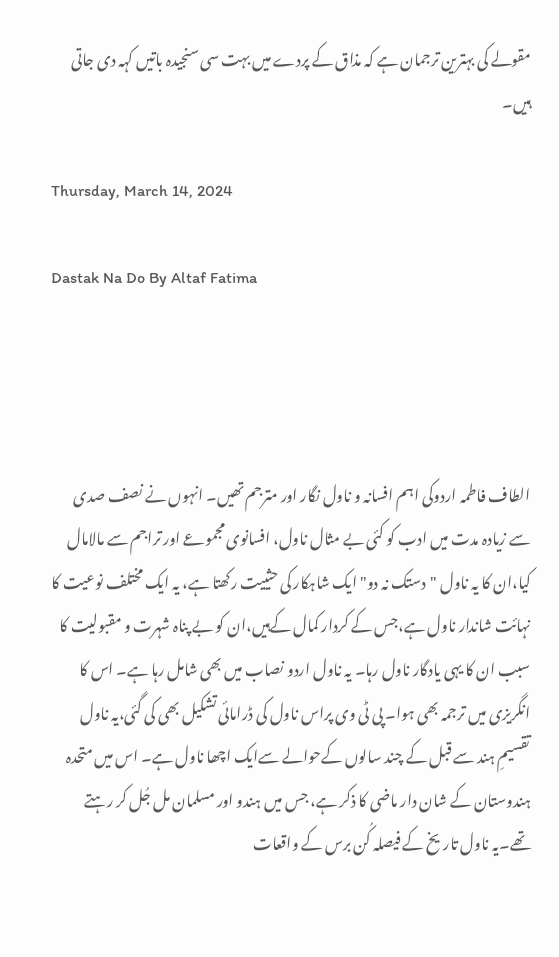مقولے کی بہترین ترجمان ہے کہ مذاق کے پردے میں بہت سی سنجیدہ باتیں کہہ دی جاتی ہیں۔

Thursday, March 14, 2024

Dastak Na Do By Altaf Fatima




الطاف فاطمہ اردوکی اہم افسانہ و ناول نگار اور مترجم تھیں۔ انہوں نے نصف صدی سے زیادہ مدت میں ادب کو کئی بے مثال ناول، افسانوی مجموعے اور تراجم سے مالامال کیا،ان کا یہ ناول "دستک نہ دو" ایک شاہکار کی حثییت رکھتا ہے، یہ ایک مختلف نوعیت کا نہائت شاندار ناول ہے،جس کے کردار کمال کےہیں،ان کو بے پناہ شہرت و مقبولیت کا سبب ان کا یہی یادگار ناول رہا۔ یہ ناول اردو نصاب میں بھی شامل رہا ہے۔ اس کا انگریزی میں ترجمہ بھی ہوا۔ پی ٹی وی پراس ناول کی ڈرامائی تشکیل بھی کی گئی،یہ ناول تقسیمِ ہند سے قبل کے چند سالوں کےحوالے سےایک اچھا ناول ہے۔ اس میں متحدہ ہندوستان کے شان دار ماضی کا ذکر ہے، جس میں ہندو اور مسلمان مل جُل کر رہتے تھے۔یہ ناول تاریخ کے فیصلہ کُن برس کے واقعات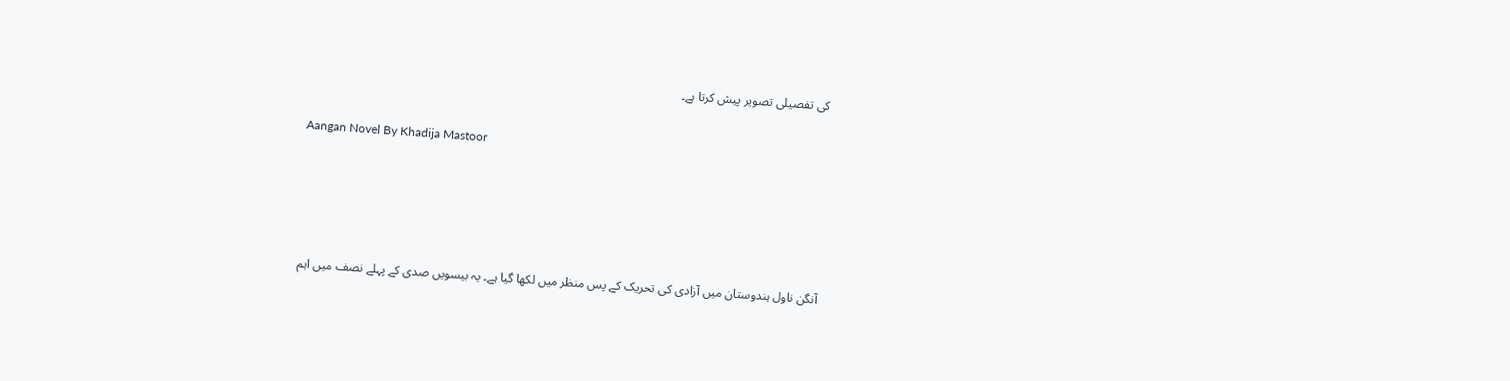کی تفصیلی تصویر پیش کرتا ہے۔

Aangan Novel By Khadija Mastoor




آنگن ناول ہندوستان میں آزادی کی تحریک کے پس منظر میں لکھا گیا ہے۔ یہ بیسویں صدی کے پہلے نصف میں اہم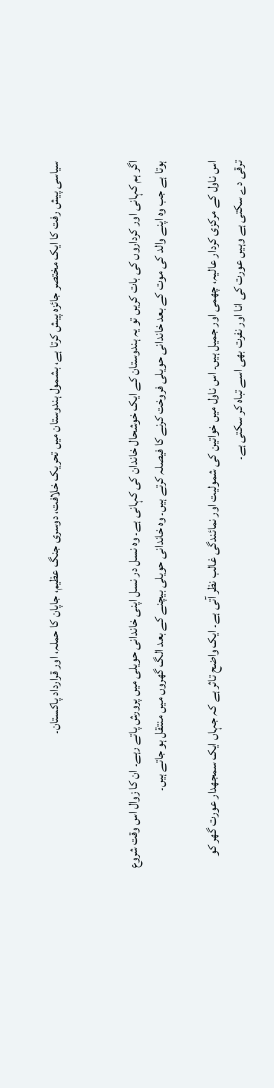سیاسی پیش رفت کا ایک مختصر جائزہ پیش کرتا ہے، بشمول ہندوستان میں تحریک خلافت، دوسری جنگ عظیم، جاپان کا حملہ، اور قرارداد پاکستان۔


اگر ہم کہانی اور کرداروں کی بات کریں تو یہ ہندوستان کے ایک خوشحال خاندان کی کہانی ہے۔ وہ نسل در نسل اپنی خاندانی حویلی میں پرورش پاتے رہے۔ ان کا زوال اس وقت شروع ہوتا ہے جب وہ اپنے والد کی موت کے بعد خاندانی حویلی فروخت کرنے کا فیصلہ کرتے ہیں۔ وہ خاندانی حویلی بیچنے کے بعد الگ گھروں میں منتقل ہو جاتے ہیں۔

اس ناول کے مرکزی کردار عالیہ، چھمی اور جمیل ہیں۔ اس ناول میں خواتین کی شمولیت اور نمائندگی غالب نظر آتی ہے۔ ایک واضح تاثر ہے کہ جہاں ایک سمجھدار عورت گھر کو ترقی دے سکتی ہے وہیں عورت کی انا اور نفرت بھی اسے تباہ کر سکتی ہے۔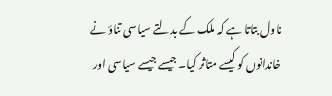ناول بتاتا ہے کہ ملک کے بدلتے سیاسی تناؤ نے خاندانوں کو کیسے متاثر کیا۔ جیسے جیسے سیاسی اور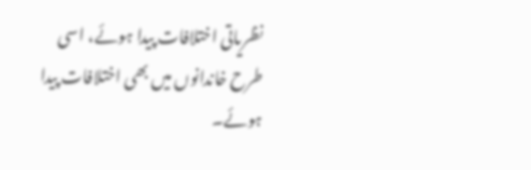نظریاتی اختلافات پیدا ہوئے، اسی طرح خاندانوں میں بھی اختلافات پیدا ہوئے۔